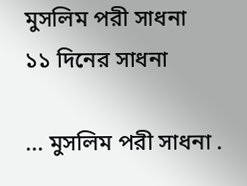মুসলিম ‌পরী ‌সাধনা ১১ ‌দিনের ‌সাধনা

... মুসলিম পরী সাধনা .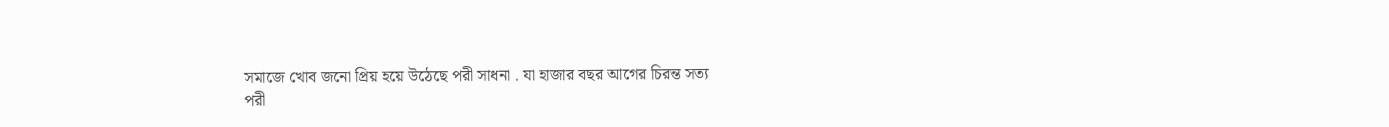সমাজে খোব জনো প্রিয় হয়ে উঠেছে পরী সাধনা . যা হাজার বছর আগের চিরন্ত সত্য
পরী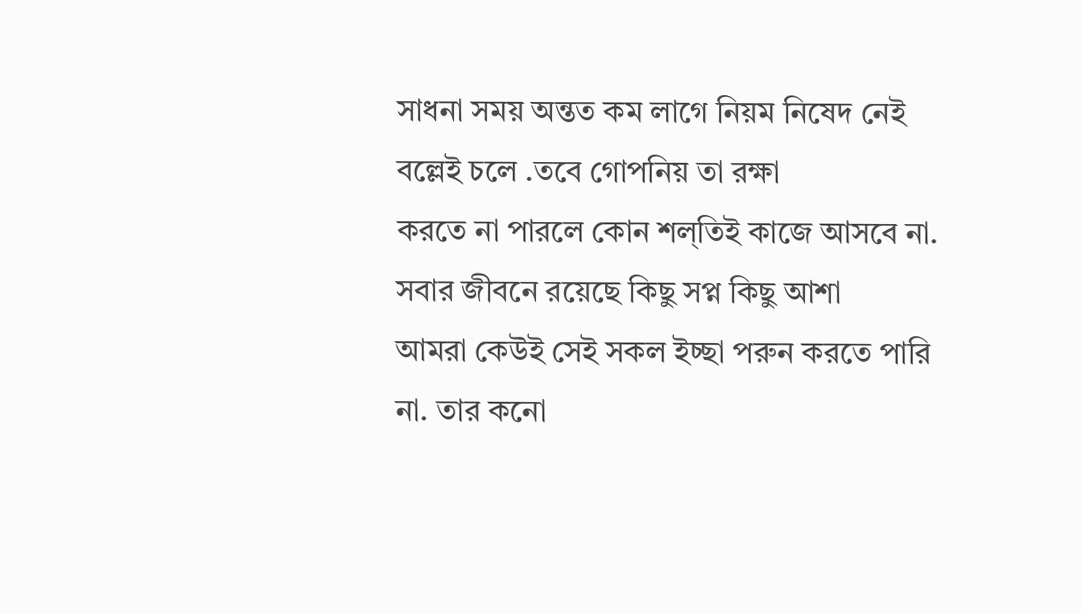সাধনা সময় অন্তত কম লাগে নিয়ম নিষেদ নেই বল্লেই চলে .তবে গোপনিয় তা রক্ষা
করতে না পারলে কোন শল্তিই কাজে আসবে না. সবার জীবনে রয়েছে কিছু সপ্ন কিছু আশা
আমরা কেউই সেই সকল ইচ্ছা পরুন করতে পারি না. তার কনো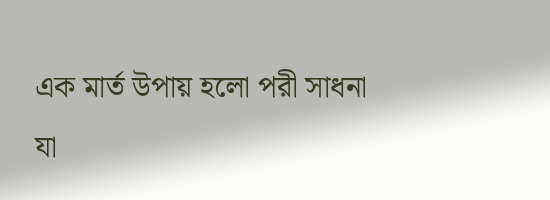এক মার্ত উপায় হলো পরী সাধনা
যা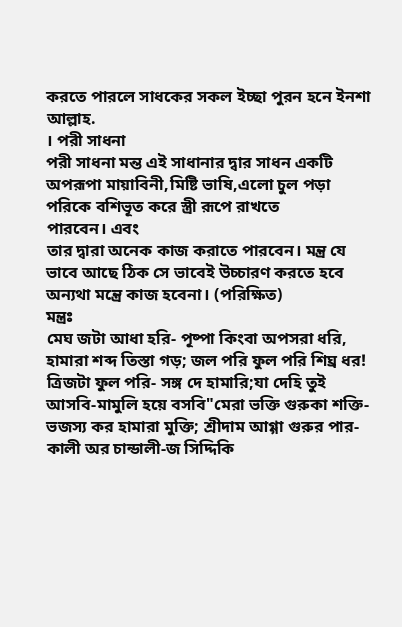করতে পারলে সাধকের সকল ইচ্ছা পুরন হনে ইনশা আল্লাহ.
। পরী সাধনা
পরী সাধনা মন্ত এই সাধানার দ্বার সাধন একটি
অপরূপা মায়াবিনী,মিষ্টি ভাষি,এলো চুল পড়া
পরিকে বশিভূত করে স্ত্রী রূপে রাখতে
পারবেন। এবং
তার দ্বারা অনেক কাজ করাতে পারবেন। মন্ত্র যে
ভাবে আছে ঠিক সে ভাবেই উচ্চারণ করতে হবে
অন্যথা মন্ত্রে কাজ হবেনা। (পরিক্ষিত)
মন্ত্রঃ
মেঘ জটা আধা হরি- পূষ্পা কিংবা অপসরা ধরি,
হামারা শব্দ তিস্তা গড়; জল পরি ফুল পরি শিঘ্র ধর!
ত্রিজটা ফুল পরি- সঙ্গ দে হামারি;যা দেহি তুই
আসবি-মামুলি হয়ে বসবি"মেরা ভক্তি গুরুকা শক্তি-
ভজস্য কর হামারা মুক্তি; শ্রীদাম আগ্গা গুরুর পার-
কালী অর চান্ডালী-জ সিদ্দিকি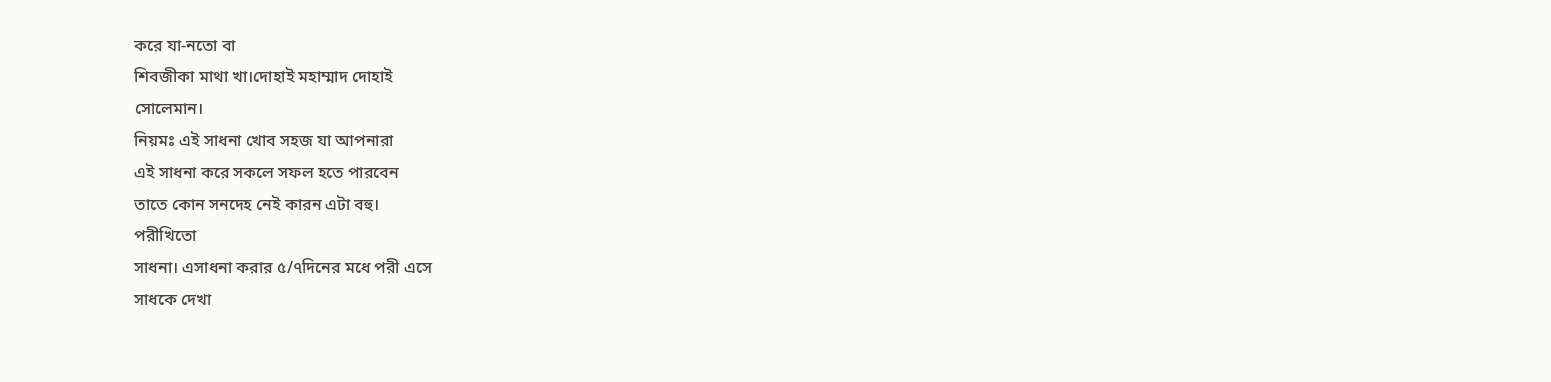করে যা-নতো বা
শিবজীকা মাথা খা।দোহাই মহাম্মাদ দোহাই
সোলেমান।
নিয়মঃ এই সাধনা খোব সহজ যা আপনারা
এই সাধনা করে সকলে সফল হতে পারবেন
তাতে কোন সনদেহ নেই কারন এটা বহু।
পরীখিতো
সাধনা। এসাধনা করার ৫/৭দিনের মধে পরী এসে
সাধকে দেখা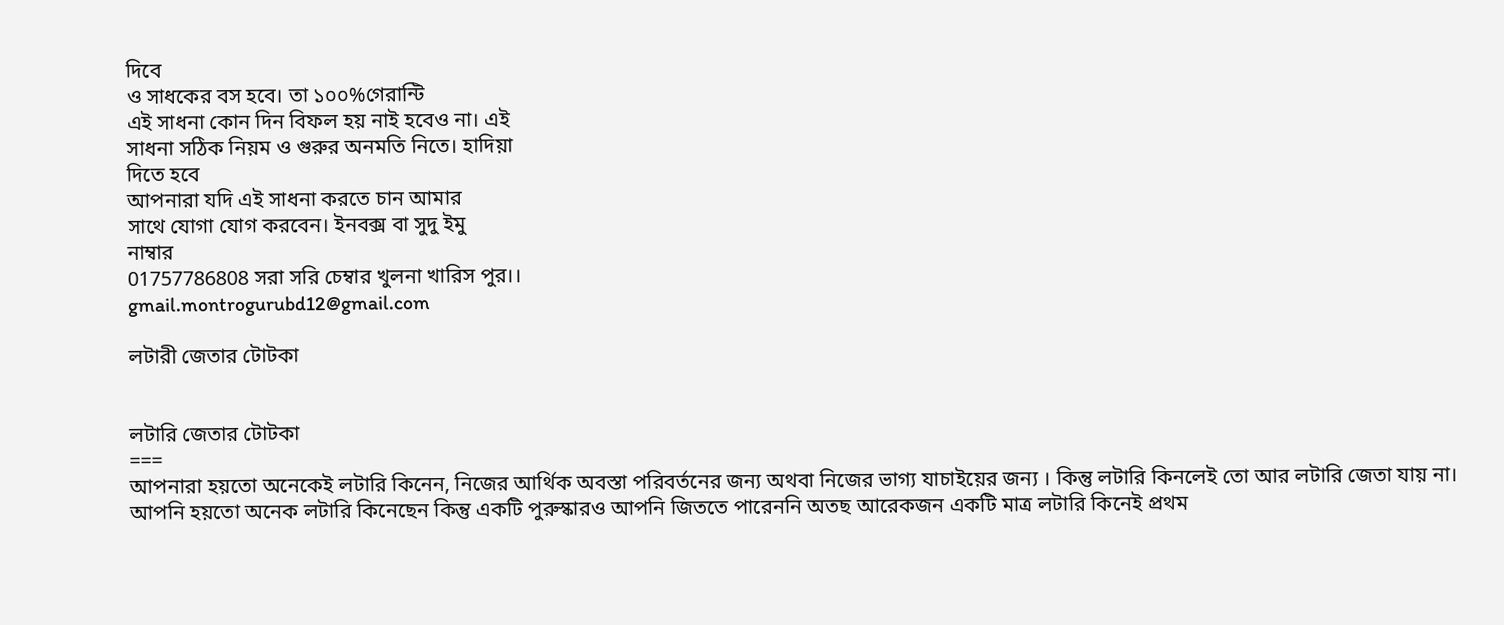দিবে
ও সাধকের বস হবে। তা ১০০%গেরান্টি
এই সাধনা কোন দিন বিফল হয় নাই হবেও না। এই
সাধনা সঠিক নিয়ম ও গুরুর অনমতি নিতে। হাদিয়া
দিতে হবে
আপনারা যদি এই সাধনা করতে চান আমার
সাথে যোগা যোগ করবেন। ইনবক্স বা সুদু ইমু
নাম্বার
01757786808 সরা সরি চেম্বার খুলনা খারিস পুর।।
gmail.montrogurubd12@gmail.com

লটারী জেতার টোটকা


লটারি জেতার টোটকা
===
আপনারা হয়তো অনেকেই লটারি কিনেন, নিজের আর্থিক অবস্তা পরিবর্তনের জন্য অথবা নিজের ভাগ্য যাচাইয়ের জন্য । কিন্তু লটারি কিনলেই তো আর লটারি জেতা যায় না।
আপনি হয়তো অনেক লটারি কিনেছেন কিন্তু একটি পুরুস্কারও আপনি জিততে পারেননি অতছ আরেকজন একটি মাত্র লটারি কিনেই প্রথম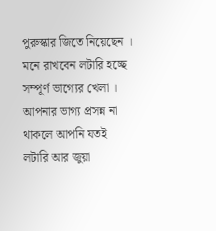পুরুস্কার জিতে নিয়েছেন । মনে রাখবেন লটারি হচ্ছে সম্পূর্ণ ভাগ্যের খেলা ।
আপনার ভাগ্য প্রসন্ন না থাকলে আপনি যতই লটারি আর জুয়া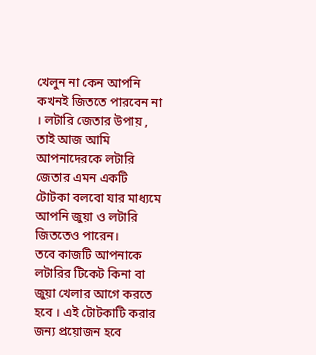খেলুন না কেন আপনি কখনই জিততে পারবেন না । লটারি জেতার উপায় , তাই আজ আমি আপনাদেরকে লটারি জেতার এমন একটি টোটকা বলবো যার মাধ্যমে আপনি জুয়া ও লটারি জিততেও পারেন।
তবে কাজটি আপনাকে লটারির টিকেট কিনা বা জুয়া খেলার আগে করতে হবে । এই টোটকাটি করার জন্য প্রয়োজন হবে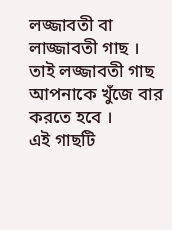লজ্জাবতী বা লাজ্জাবতী গাছ । তাই লজ্জাবতী গাছ আপনাকে খুঁজে বার করতে হবে ।
এই গাছটি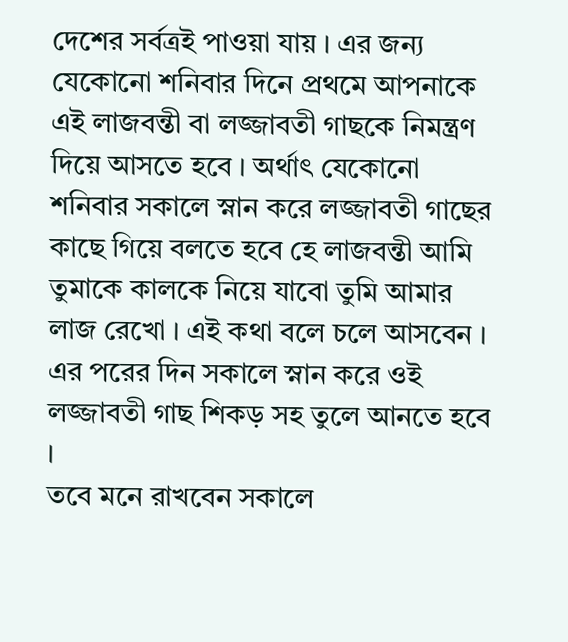দেশের সর্বত্রই পাওয়া যায় । এর জন্য যেকোনো শনিবার দিনে প্রথমে আপনাকে এই লাজবন্তী বা লজ্জাবতী গাছকে নিমন্ত্রণ দিয়ে আসতে হবে । অর্থাৎ যেকোনো শনিবার সকালে স্নান করে লজ্জাবতী গাছের কাছে গিয়ে বলতে হবে হে লাজবন্তী আমি তুমাকে কালকে নিয়ে যাবো তুমি আমার লাজ রেখো । এই কথা বলে চলে আসবেন । এর পরের দিন সকালে স্নান করে ওই লজ্জাবতী গাছ শিকড় সহ তুলে আনতে হবে ।
তবে মনে রাখবেন সকালে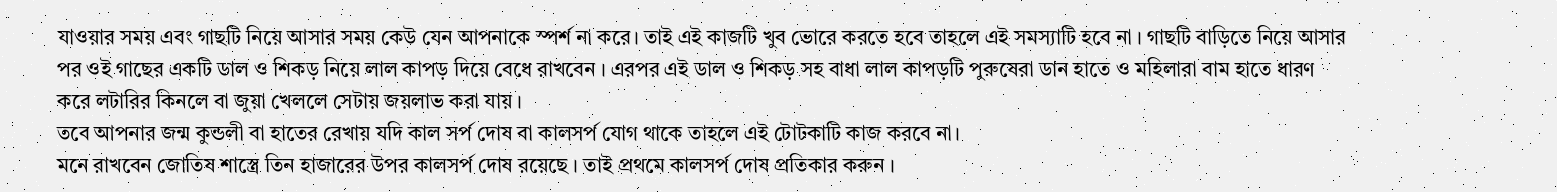যাওয়ার সময় এবং গাছটি নিয়ে আসার সময় কেউ যেন আপনাকে স্পর্শ না করে। তাই এই কাজটি খুব ভোরে করতে হবে তাহলে এই সমস্যাটি হবে না । গাছটি বাড়িতে নিয়ে আসার পর ওই গাছের একটি ডাল ও শিকড় নিয়ে লাল কাপড় দিয়ে বেধে রাখবেন । এরপর এই ডাল ও শিকড় সহ বাধা লাল কাপড়টি পুরুষেরা ডান হাতে ও মহিলারা বাম হাতে ধারণ করে লটারির কিনলে বা জুয়া খেললে সেটায় জয়লাভ করা যায় ।
তবে আপনার জন্ম কুন্ডলী বা হাতের রেখায় যদি কাল সর্প দোষ বা কালসর্প যোগ থাকে তাহলে এই টোটকাটি কাজ করবে না।
মনে রাখবেন জোতিষ শাস্ত্রে তিন হাজারের উপর কালসর্প দোষ রয়েছে । তাই প্রথমে কালসর্প দোষ প্রতিকার করুন ।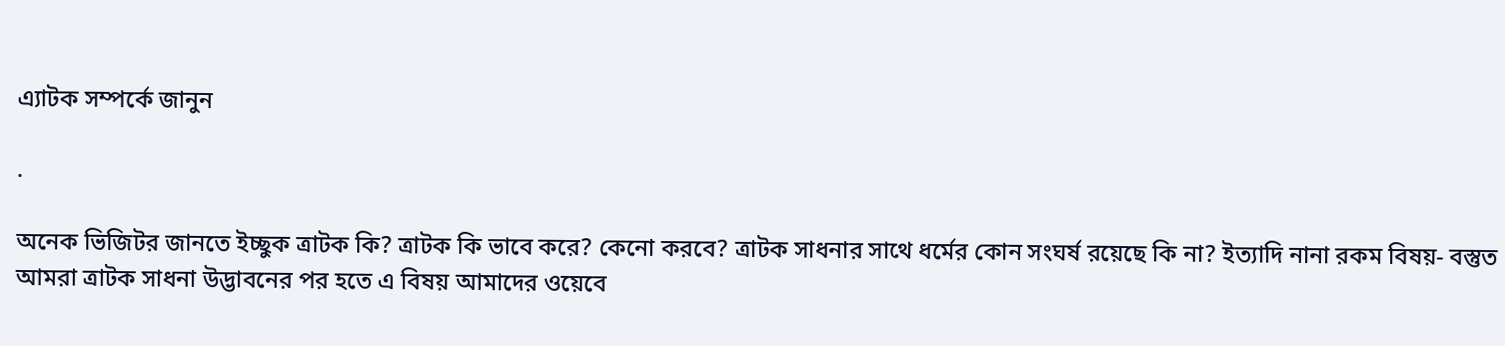এ্যাটক ‌সম্পর্কে ‌জানুন

.

অনেক ভিজিটর জানতে ইচ্ছুক ত্রাটক কি? ত্রাটক কি ভাবে করে? কেনো করবে? ত্রাটক সাধনার সাথে ধর্মের কোন সংঘর্ষ রয়েছে কি না? ইত্যাদি নানা রকম বিষয়- বস্তুত আমরা ত্রাটক সাধনা উদ্ভাবনের পর হতে এ বিষয় আমাদের ওয়েবে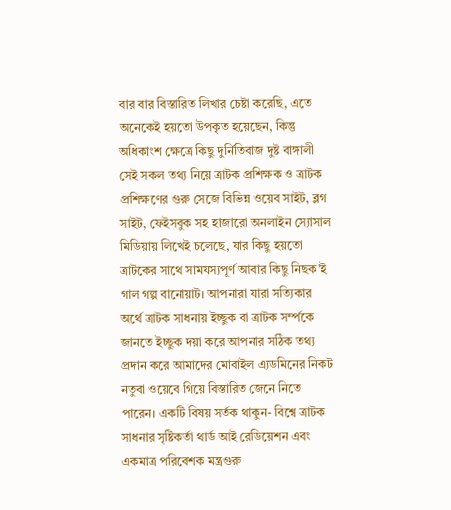বার বার বিস্তারিত লিখার চেষ্টা করেছি, এতে অনেকেই হয়তো উপকৃত হয়েছেন, কিন্তু অধিকাংশ ক্ষেত্রে কিছু দুর্নিতিবাজ দুষ্ট বাঙ্গালী সেই সকল তথ্য নিয়ে ত্রাটক প্রশিক্ষক ও ত্রাটক প্রশিক্ষণের গুরু সেজে বিভিন্ন ওয়েব সাইট, ব্লগ সাইট, ফেইসবুক সহ হাজারো অনলাইন স্যোসাল মিডিয়ায় লিখেই চলেছে, যার কিছু হয়তো ত্রাটকের সাথে সামযস্যপূর্ণ আবার কিছু নিছক’ই গাল গল্প বানোয়াট। আপনারা যারা সত্যিকার অর্থে ত্রাটক সাধনায় ইচ্ছুক বা ত্রাটক সর্ম্পকে জানতে ইচ্ছুক দয়া করে আপনার সঠিক তথ্য প্রদান করে আমাদের মোবাইল এ্যডমিনের নিকট নতুবা ওয়েবে গিয়ে বিস্তারিত জেনে নিতে পারেন। একটি বিষয় সর্তক থাকুন- বিশ্বে ত্রাটক সাধনার সৃষ্টিকর্তা থার্ড আই রেডিয়েশন এবং একমাত্র পরিবেশক মন্ত্রগুরু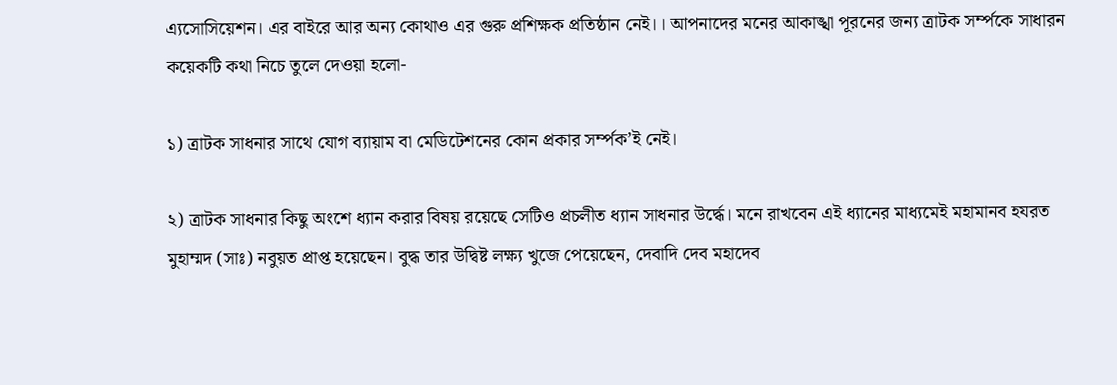এ্যসোসিয়েশন। এর বাইরে আর অন্য কোথাও এর গুরু প্রশিক্ষক প্রতিষ্ঠান নেই।। আপনাদের মনের আকাঙ্খা পূরনের জন্য ত্রাটক সর্ম্পকে সাধারন কয়েকটি কথা নিচে তুলে দেওয়া হলো-

১) ত্রাটক সাধনার সাথে যোগ ব্যায়াম বা মেডিটেশনের কোন প্রকার সর্ম্পক’ই নেই।

২) ত্রাটক সাধনার কিছু অংশে ধ্যান করার বিষয় রয়েছে সেটিও প্রচলীত ধ্যান সাধনার উর্দ্ধে। মনে রাখবেন এই ধ্যানের মাধ্যমেই মহামানব হযরত মুহাম্মদ (সাঃ) নবুয়ত প্রাপ্ত হয়েছেন। বুদ্ধ তার উদ্বিষ্ট লক্ষ্য খুজে পেয়েছেন, দেবাদি দেব মহাদেব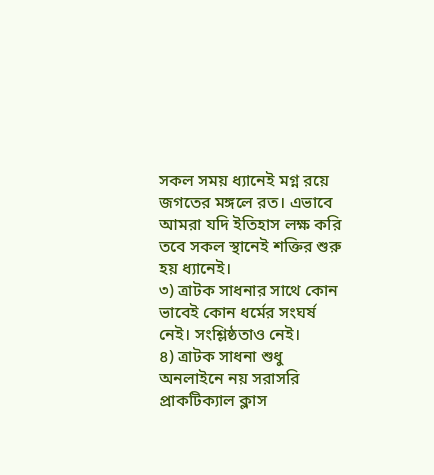সকল সময় ধ্যানেই মগ্ন রয়ে জগতের মঙ্গলে রত। এভাবে আমরা যদি ইতিহাস লক্ষ করি তবে সকল স্থানেই শক্তির শুরু হয় ধ্যানেই।
৩) ত্রাটক সাধনার সাথে কোন ভাবেই কোন ধর্মের সংঘর্ষ নেই। সংশ্লিষ্ঠতাও নেই।
৪) ত্রাটক সাধনা শুধু অনলাইনে নয় সরাসরি প্রাকটিক্যাল ক্লাস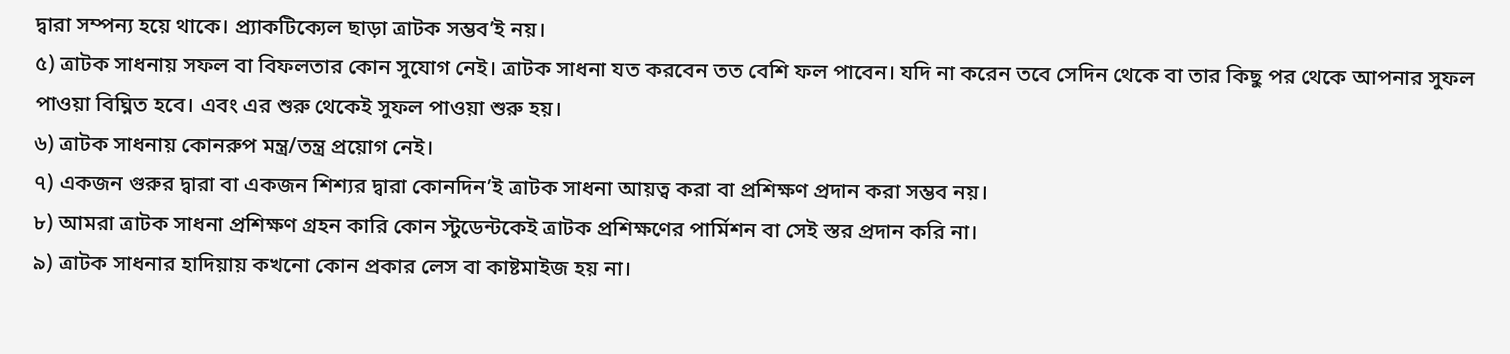দ্বারা সম্পন্য হয়ে থাকে। প্র্যাকটিক্যেল ছাড়া ত্রাটক সম্ভব’ই নয়।
৫) ত্রাটক সাধনায় সফল বা বিফলতার কোন সুযোগ নেই। ত্রাটক সাধনা যত করবেন তত বেশি ফল পাবেন। যদি না করেন তবে সেদিন থেকে বা তার কিছু পর থেকে আপনার সুফল পাওয়া বিঘ্নিত হবে। এবং এর শুরু থেকেই সুফল পাওয়া শুরু হয়।
৬) ত্রাটক সাধনায় কোনরুপ মন্ত্র/তন্ত্র প্রয়োগ নেই।
৭) একজন গুরুর দ্বারা বা একজন শিশ্যর দ্বারা কোনদিন’ই ত্রাটক সাধনা আয়ত্ব করা বা প্রশিক্ষণ প্রদান করা সম্ভব নয়।
৮) আমরা ত্রাটক সাধনা প্রশিক্ষণ গ্রহন কারি কোন স্টুডেন্টকেই ত্রাটক প্রশিক্ষণের পার্মিশন বা সেই স্তর প্রদান করি না।
৯) ত্রাটক সাধনার হাদিয়ায় কখনো কোন প্রকার লেস বা কাষ্টমাইজ হয় না।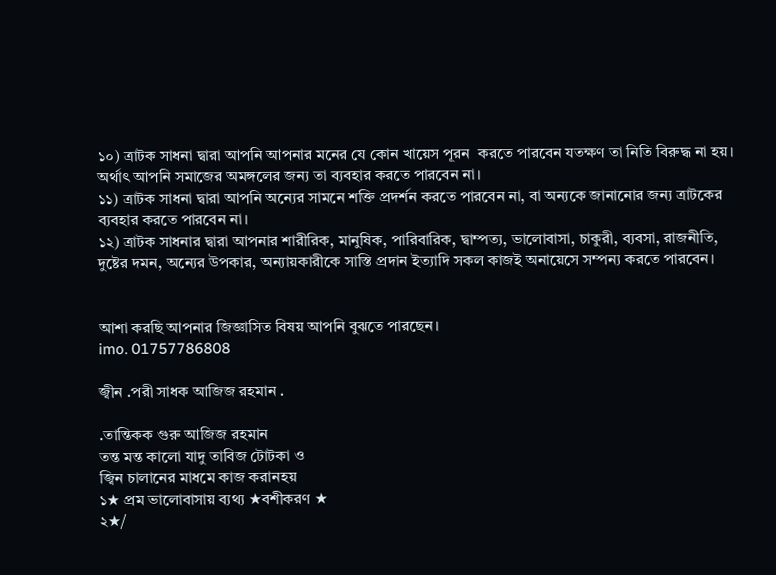১০) ত্রাটক সাধনা দ্বারা আপনি আপনার মনের যে কোন খায়েস পূরন  করতে পারবেন যতক্ষণ তা নিতি ‍বিরুদ্ধ না হয়। অর্থাৎ আপনি সমাজের অমঙ্গলের জন্য তা ব্যবহার করতে পারবেন না।
১১) ত্রাটক সাধনা দ্বারা আপনি অন্যের সামনে শক্তি প্রদর্শন করতে পারবেন না, বা অন্যকে জানানোর জন্য ত্রাটকের ব্যবহার করতে পারবেন না।
১২) ত্রাটক সাধনার দ্বারা আপনার শারীরিক, মানুষিক, পারিবারিক, দ্বাম্পত্য, ভালোবাসা, চাকুরী, ব্যবসা, রাজনীতি, দুষ্টের দমন, অন্যের উপকার, অন্যায়কারীকে সাস্তি প্রদান ইত্যাদি সকল কাজই অনায়েসে সম্পন্য করতে পারবেন।


আশা করছি আপনার জিজ্ঞাসিত বিষয় আপনি বুঝতে পারছেন।
imo. 01757786808

জ্বীন .পরী ‌সাধক ‌আজিজ ‌রহমান .

.তান্তিকক গুরু আজিজ রহমান
তন্ত মন্ত কালো যাদু তাবিজ টোটকা ও
জ্বিন চালানের মাধমে কাজ করানহয়
১★ প্রম ভালোবাসায় ব্যথ্য ★বশীকরণ ★
২★/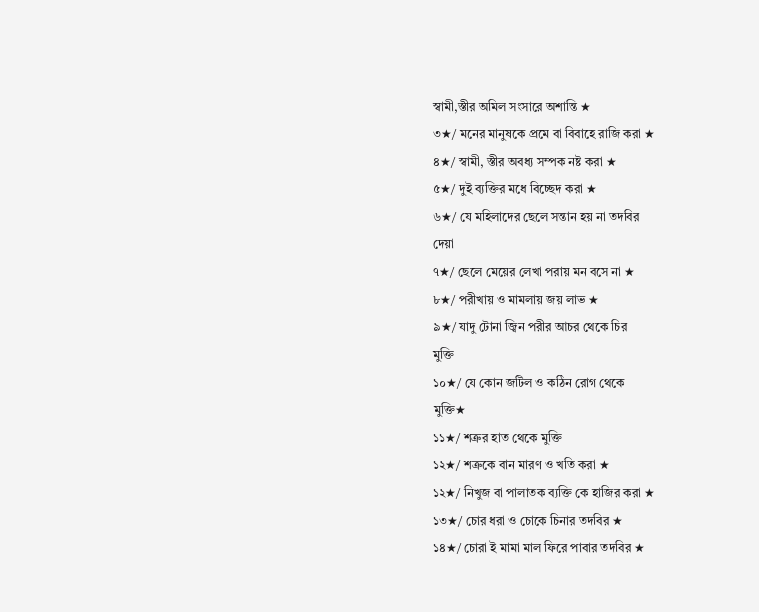স্বামী,স্তীর অমিল সংসারে অশান্তি ★
৩★/ মনের মানুষকে প্রমে বা বিবাহে রাজি করা ★
৪★/ স্বামী, স্তীর অবধ্য সম্পক নষ্ট করা ★
৫★/ দুই ব্যক্তির মধে বিচ্ছেদ করা ★
৬★/ যে মহিলাদের ছেলে সন্তান হয় না তদবির
দেয়া
৭★/ ছেলে মেয়ের লেখা পরায় মন বসে না ★
৮★/ পরীখায় ও মামলায় জয় লাভ ★
৯★/ যাদু টোনা জ্বিন পরীর আচর থেকে চির
মুক্তি
১০★/ যে কোন জটিল ও কঠিন রোগ থেকে
মুক্তি★
১১★/ শত্রুর হাত থেকে মুক্তি
১২★/ শত্রুকে বান মারণ ও খতি করা ★
১২★/ নিখুজ বা পালাতক ব্যক্তি কে হাজির করা ★
১৩★/ চোর ধরা ও চোকে চিনার তদবির ★
১৪★/ চোরা ই মামা মাল ফিরে পাবার তদবির ★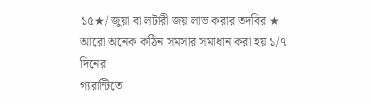১৫★/ জুয়া বা লটারী জয় লাভ করার তদবির ★
আরো অনেক কঠিন সমসার সমাধান করা হয় ১/৭
দিনের
গ্যরান্টিতে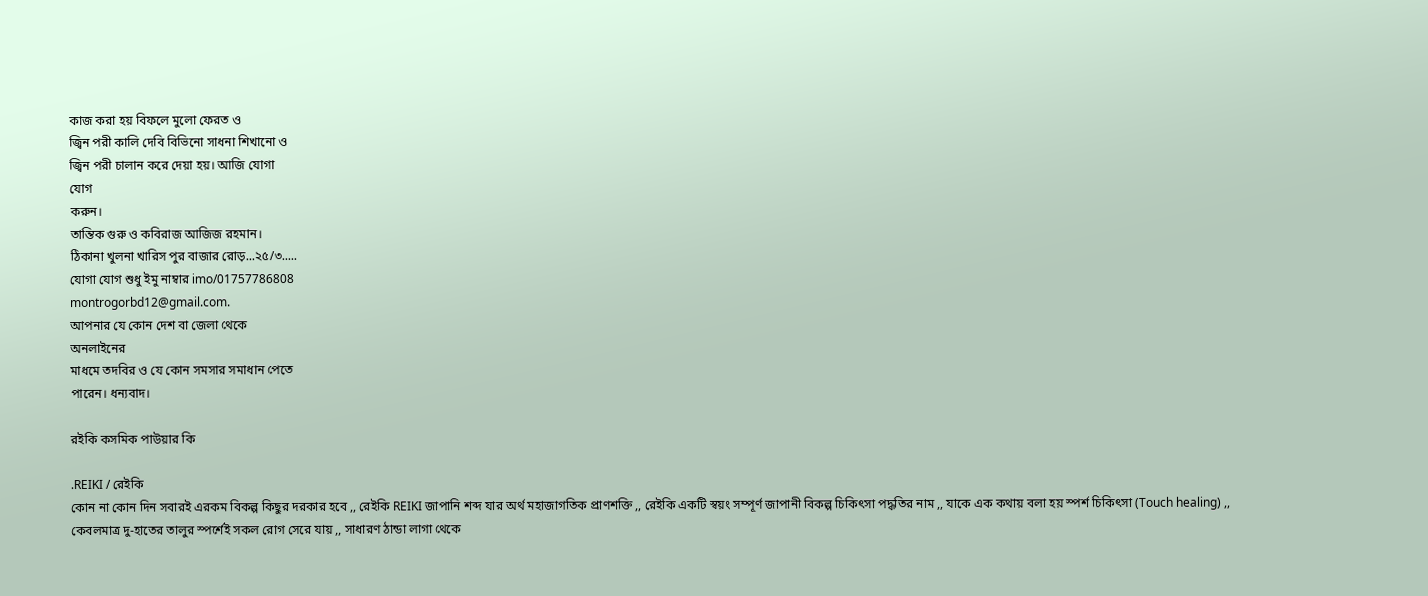কাজ করা হয় বিফলে মুলো ফেরত ও
জ্বিন পরী কালি দেবি বিভিনো সাধনা শিখানো ও
জ্বিন পরী চালান করে দেয়া হয়। আজি যোগা
যোগ
করুন।
তান্তিক গুরু ও কবিরাজ আজিজ রহমান।
ঠিকানা খুলনা খারিস পুর বাজার রোড়...২৫/৩.....
যোগা যোগ শুধু ইমু নাম্বার imo/01757786808
montrogorbd12@gmail.com.
আপনার যে কোন দেশ বা জেলা থেকে
অনলাইনের
মাধমে তদবির ও যে কোন সমসার সমাধান পেতে
পারেন। ধন্যবাদ।

রইকি কসমিক পাউয়ার কি

.REIKI / রেইকি
কোন না কোন দিন সবারই এরকম বিকল্প কিছুর দরকার হবে ,, রেইকি REIKI জাপানি শব্দ যার অর্থ মহাজাগতিক প্রাণশক্তি ,, রেইকি একটি স্বয়ং সম্পূর্ণ জাপানী বিকল্প চিকিৎসা পদ্ধতির নাম ,, যাকে এক কথায় বলা হয় স্পর্শ চিকিৎসা (Touch healing) ,, কেবলমাত্র দু-হাতের তালুর স্পর্শেই সকল রোগ সেরে যায় ,, সাধারণ ঠান্ডা লাগা থেকে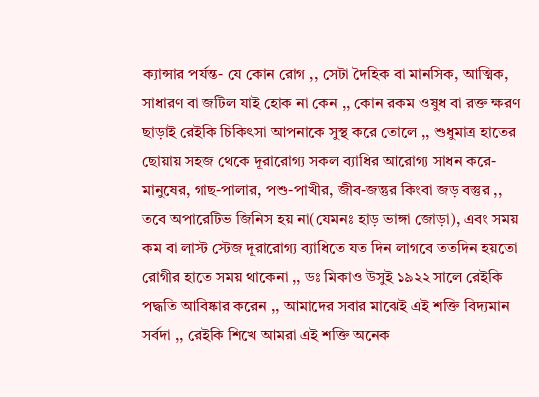ক্যান্সার পর্যন্ত- যে কোন রোগ ,, সেটা দৈহিক বা মানসিক, আত্মিক, সাধারণ বা জটিল যাই হোক না কেন ,, কোন রকম ওষুধ বা রক্ত ক্ষরণ ছাড়াই রেইকি চিকিৎসা আপনাকে সুস্থ করে তোলে ,, শুধুমাত্র হাতের ছোয়ায় সহজ থেকে দূরারোগ্য সকল ব্যাধির আরোগ্য সাধন করে- মানুষের, গাছ-পালার, পশু-পাখীর, জীব-জন্তুর কিংবা জড় বস্তুর ,, তবে অপারেটিভ জিনিস হয় না(যেমনঃ হাড় ভাঙ্গা জোড়া), এবং সময় কম বা লাস্ট স্টেজ দূরারোগ্য ব্যাধিতে যত দিন লাগবে ততদিন হয়তো রোগীর হাতে সময় থাকেনা ,, ডঃ মিকাও উসুই ১৯২২ সালে রেইকি পদ্ধতি আবিষ্কার করেন ,, আমাদের সবার মাঝেই এই শক্তি বিদ্যমান সর্বদা ,, রেইকি শিখে আমরা এই শক্তি অনেক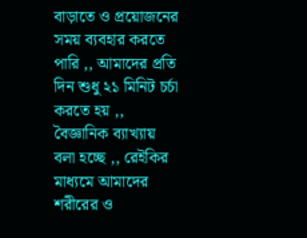বাড়াতে ও প্রয়োজনের সময় ব্যবহার করতে পারি ,, আমাদের প্রতি দিন শুধু ২১ মিনিট চর্চা করতে হয় ,, বৈজ্ঞানিক ব্যাখ্যায় বলা হচ্ছে ,, রেইকির মাধ্যমে আমাদের শরীরের ও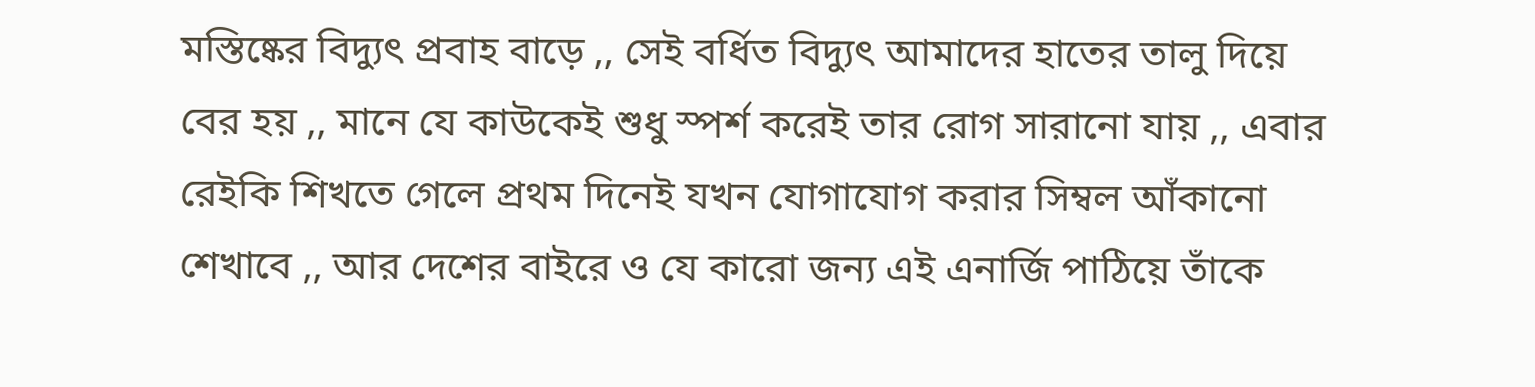মস্তিষ্কের বিদ্যুৎ প্রবাহ বাড়ে ,, সেই বর্ধিত বিদ্যুৎ আমাদের হাতের তালু দিয়ে বের হয় ,, মানে যে কাউকেই শুধু স্পর্শ করেই তার রোগ সারানো যায় ,, এবার রেইকি শিখতে গেলে প্রথম দিনেই যখন যোগাযোগ করার সিম্বল আঁকানো শেখাবে ,, আর দেশের বাইরে ও যে কারো জন্য এই এনার্জি পাঠিয়ে তাঁকে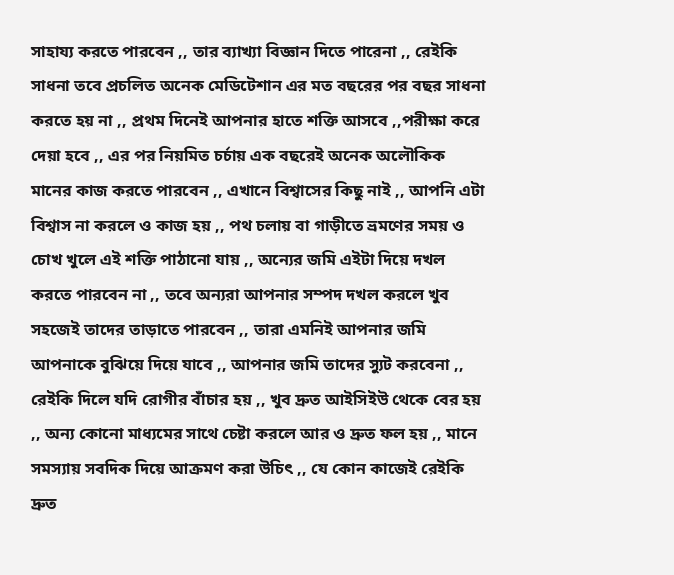সাহায্য করতে পারবেন ,, তার ব্যাখ্যা বিজ্ঞান দিতে পারেনা ,, রেইকি সাধনা তবে প্রচলিত অনেক মেডিটেশান এর মত বছরের পর বছর সাধনা করতে হয় না ,, প্রথম দিনেই আপনার হাতে শক্তি আসবে ,,পরীক্ষা করে দেয়া হবে ,, এর পর নিয়মিত চর্চায় এক বছরেই অনেক অলৌকিক মানের কাজ করতে পারবেন ,, এখানে বিশ্বাসের কিছু নাই ,, আপনি এটা বিশ্বাস না করলে ও কাজ হয় ,, পথ চলায় বা গাড়ীতে ভ্রমণের সময় ও চোখ খুলে এই শক্তি পাঠানো যায় ,, অন্যের জমি এইটা দিয়ে দখল করতে পারবেন না ,, তবে অন্যরা আপনার সম্পদ দখল করলে খুব সহজেই তাদের তাড়াতে পারবেন ,, তারা এমনিই আপনার জমি আপনাকে বুঝিয়ে দিয়ে যাবে ,, আপনার জমি তাদের স্যুট করবেনা ,, রেইকি দিলে যদি রোগীর বাঁচার হয় ,, খুব দ্রুত আইসিইউ থেকে বের হয় ,, অন্য কোনো মাধ্যমের সাথে চেষ্টা করলে আর ও দ্রুত ফল হয় ,, মানে সমস্যায় সবদিক দিয়ে আক্রমণ করা উচিৎ ,, যে কোন কাজেই রেইকি দ্রুত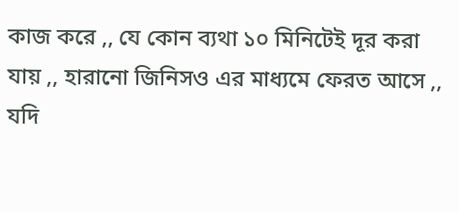কাজ করে ,, যে কোন ব্যথা ১০ মিনিটেই দূর করা যায় ,, হারানো জিনিসও এর মাধ্যমে ফেরত আসে ,, যদি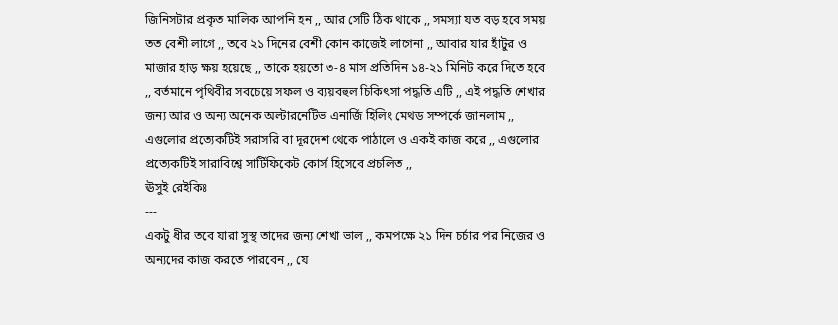জিনিসটার প্রকৃত মালিক আপনি হন ,, আর সেটি ঠিক থাকে ,, সমস্যা যত বড় হবে সময় তত বেশী লাগে ,, তবে ২১ দিনের বেশী কোন কাজেই লাগেনা ,, আবার যার হাঁটুর ও মাজার হাড় ক্ষয় হয়েছে ,, তাকে হয়তো ৩-৪ মাস প্রতিদিন ১৪-২১ মিনিট করে দিতে হবে ,, বর্তমানে পৃথিবীর সবচেয়ে সফল ও ব্যয়বহুল চিকিৎসা পদ্ধতি এটি ,, এই পদ্ধতি শেখার জন্য আর ও অন্য অনেক অল্টারনেটিভ এনার্জি হিলিং মেথড সম্পর্কে জানলাম ,, এগুলোর প্রত্যেকটিই সরাসরি বা দূরদেশ থেকে পাঠালে ও একই কাজ করে ,, এগুলোর প্রত্যেকটিই সারাবিশ্বে সার্টিফিকেট কোর্স হিসেবে প্রচলিত ,,
ঊসুই রেইকিঃ
---
একটু ধীর তবে যারা সুস্থ তাদের জন্য শেখা ভাল ,, কমপক্ষে ২১ দিন চর্চার পর নিজের ও অন্যদের কাজ করতে পারবেন ,, যে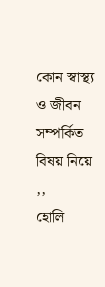কোন স্বাস্থ্য ও জীবন সম্পর্কিত বিষয় নিয়ে ,,
হোলি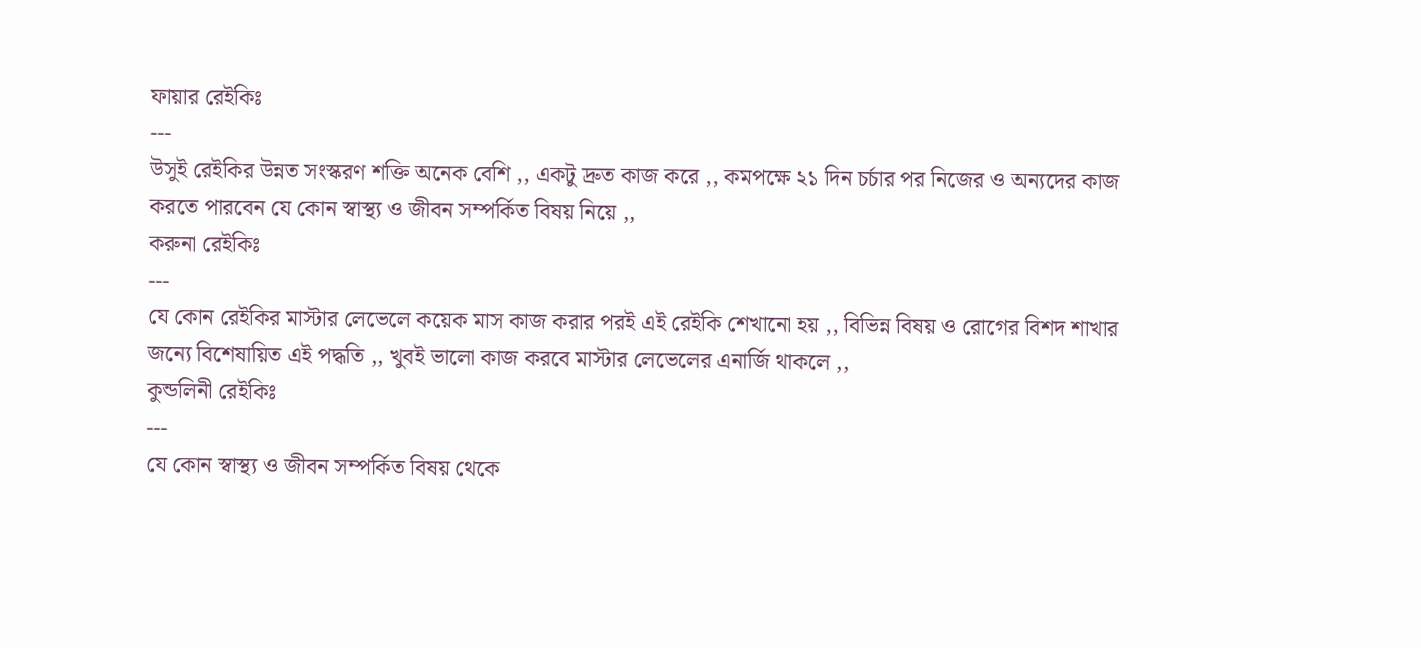ফায়ার রেইকিঃ
---
উসুই রেইকির উন্নত সংস্করণ শক্তি অনেক বেশি ,, একটু দ্রুত কাজ করে ,, কমপক্ষে ২১ দিন চর্চার পর নিজের ও অন্যদের কাজ করতে পারবেন যে কোন স্বাস্থ্য ও জীবন সম্পর্কিত বিষয় নিয়ে ,,
করুনা রেইকিঃ
---
যে কোন রেইকির মাস্টার লেভেলে কয়েক মাস কাজ করার পরই এই রেইকি শেখানো হয় ,, বিভিন্ন বিষয় ও রোগের বিশদ শাখার জন্যে বিশেষায়িত এই পদ্ধতি ,, খুবই ভালো কাজ করবে মাস্টার লেভেলের এনার্জি থাকলে ,,
কুন্ডলিনী রেইকিঃ
---
যে কোন স্বাস্থ্য ও জীবন সম্পর্কিত বিষয় থেকে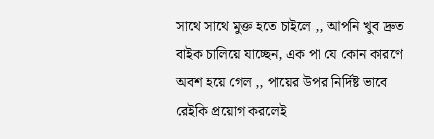সাথে সাথে মুক্ত হতে চাইলে ,, আপনি খুব দ্রুত বাইক চালিয়ে যাচ্ছেন, এক পা যে কোন কারণে অবশ হয়ে গেল ,, পায়ের উপর নির্দিষ্ট ভাবে রেইকি প্রয়োগ করলেই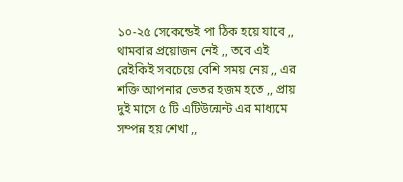১০-২৫ সেকেন্ডেই পা ঠিক হয়ে যাবে ,, থামবার প্রয়োজন নেই ,, তবে এই রেইকিই সবচেয়ে বেশি সময় নেয় ,, এর শক্তি আপনার ভেতর হজম হতে ,, প্রায় দুই মাসে ৫ টি এটিউন্মেন্ট এর মাধ্যমে সম্পন্ন হয় শেখা ,,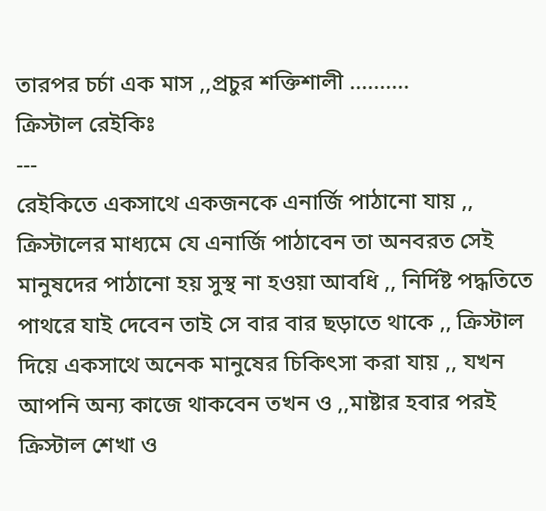তারপর চর্চা এক মাস ,,প্রচুর শক্তিশালী ..........
ক্রিস্টাল রেইকিঃ
---
রেইকিতে একসাথে একজনকে এনার্জি পাঠানো যায় ,, ক্রিস্টালের মাধ্যমে যে এনার্জি পাঠাবেন তা অনবরত সেই মানুষদের পাঠানো হয় সুস্থ না হওয়া আবধি ,, নির্দিষ্ট পদ্ধতিতে পাথরে যাই দেবেন তাই সে বার বার ছড়াতে থাকে ,, ক্রিস্টাল দিয়ে একসাথে অনেক মানুষের চিকিৎসা করা যায় ,, যখন আপনি অন্য কাজে থাকবেন তখন ও ,,মাষ্টার হবার পরই ক্রিস্টাল শেখা ও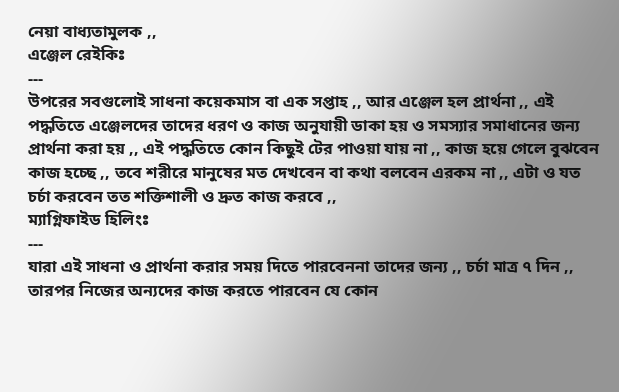নেয়া বাধ্যতামুলক ,,
এঞ্জেল রেইকিঃ
---
উপরের সবগুলোই সাধনা কয়েকমাস বা এক সপ্তাহ ,, আর এঞ্জেল হল প্রার্থনা ,, এই পদ্ধতিতে এঞ্জেলদের তাদের ধরণ ও কাজ অনুযায়ী ডাকা হয় ও সমস্যার সমাধানের জন্য প্রার্থনা করা হয় ,, এই পদ্ধতিতে কোন কিছুই টের পাওয়া যায় না ,, কাজ হয়ে গেলে বুঝবেন কাজ হচ্ছে ,, তবে শরীরে মানুষের মত দেখবেন বা কথা বলবেন এরকম না ,, এটা ও যত চর্চা করবেন তত শক্তিশালী ও দ্রুত কাজ করবে ,,
ম্যাগ্নিফাইড হিলিংঃ
---
যারা এই সাধনা ও প্রার্থনা করার সময় দিতে পারবেননা তাদের জন্য ,, চর্চা মাত্র ৭ দিন ,, তারপর নিজের অন্যদের কাজ করতে পারবেন যে কোন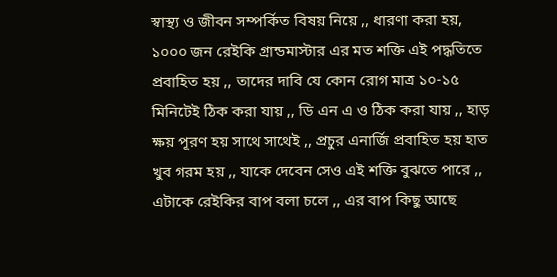স্বাস্থ্য ও জীবন সম্পর্কিত বিষয় নিয়ে ,, ধারণা করা হয়, ১০০০ জন রেইকি গ্রান্ডমাস্টার এর মত শক্তি এই পদ্ধতিতে প্রবাহিত হয় ,, তাদের দাবি যে কোন রোগ মাত্র ১০-১৫ মিনিটেই ঠিক করা যায় ,, ডি এন এ ও ঠিক করা যায় ,, হাড় ক্ষয় পূরণ হয় সাথে সাথেই ,, প্রচুর এনার্জি প্রবাহিত হয় হাত খুব গরম হয় ,, যাকে দেবেন সেও এই শক্তি বুঝতে পারে ,, এটাকে রেইকির বাপ বলা চলে ,, এর বাপ কিছু আছে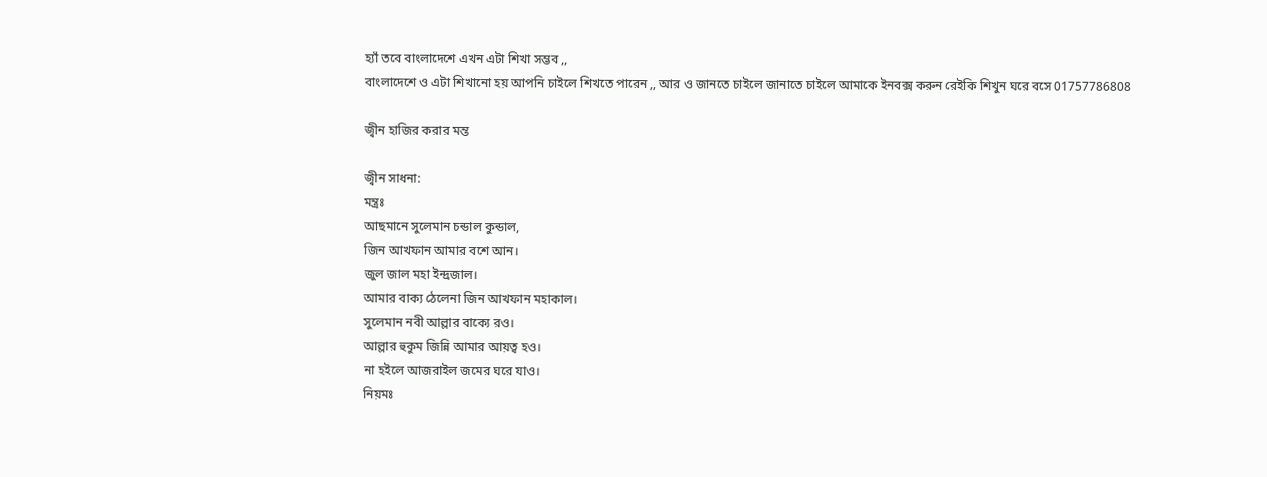হ্যাঁ তবে বাংলাদেশে এখন এটা শিখা সম্ভব ,,
বাংলাদেশে ও এটা শিখানো হয় আপনি চাইলে শিখতে পারেন ,, আর ও জানতে চাইলে জানাতে চাইলে আমাকে ইনবক্স করুন রেইকি শিখুন ঘরে বসে 01757786808

জ্বীন ‌হাজির ‌‌করার ‌মন্ত

জ্বীন সাধনা:
মন্ত্রঃ
আছমানে সুলেমান চন্ডাল কুন্ডাল,
জিন আখফান আমার বশে আন।
জুল জাল মহা ইন্দ্রজাল।
আমার বাক্য ঠেলেনা জিন আখফান মহাকাল।
সুলেমান নবী আল্লার বাক্যে রও।
আল্লার হুকুম জিন্নি আমার আয়ত্ব হও।
না হইলে আজরাইল জমের ঘরে যাও।
নিয়মঃ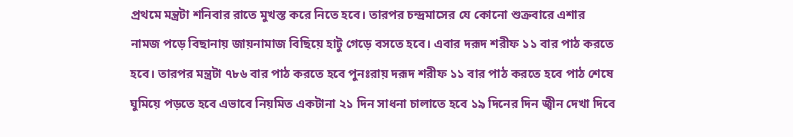প্রথমে মন্ত্রটা শনিবার রাতে মুখস্ত করে নিতে হবে। তারপর চন্দ্রমাসের যে কোনো শুক্রবারে এশার নামজ পড়ে বিছানায় জায়নামাজ বিছিয়ে হাটু গেড়ে বসতে হবে। এবার দরূদ শরীফ ১১ বার পাঠ করতে হবে। তারপর মন্ত্রটা ৭৮৬ বার পাঠ করতে হবে পুনঃরায় দরূদ শরীফ ১১ বার পাঠ করতে হবে পাঠ শেষে ঘুমিয়ে পড়তে হবে এভাবে নিয়মিত একটানা ২১ দিন সাধনা চালাতে হবে ১৯ দিনের দিন জ্বীন দেখা দিবে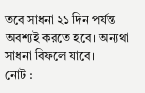তবে সাধনা ২১ দিন পর্যন্ত অবশ্যই করতে হবে। অন্যথা সাধনা বিফলে যাবে।
নোট :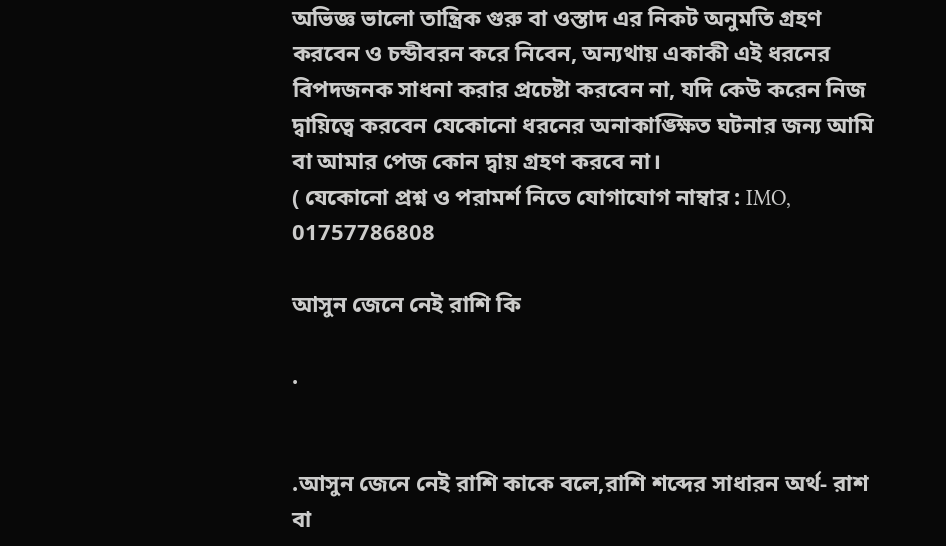অভিজ্ঞ ভালো তান্ত্রিক গুরু বা ওস্তাদ এর নিকট অনুমতি গ্রহণ করবেন ও চন্ডীবরন করে নিবেন, অন্যথায় একাকী এই ধরনের বিপদজনক সাধনা করার প্রচেষ্টা করবেন না, যদি কেউ করেন নিজ দ্বায়িত্বে করবেন যেকোনো ধরনের অনাকাঙ্ক্ষিত ঘটনার জন্য আমি বা আমার পেজ কোন দ্বায় গ্রহণ করবে না।
( যেকোনো প্রশ্ন ও পরামর্শ নিতে যোগাযোগ নাম্বার : IMO,
01757786808

আসুন জেনে নেই রাশি কি

.


.আসুন জেনে নেই রাশি কাকে বলে,রাশি শব্দের সাধারন অর্থ- রাশ বা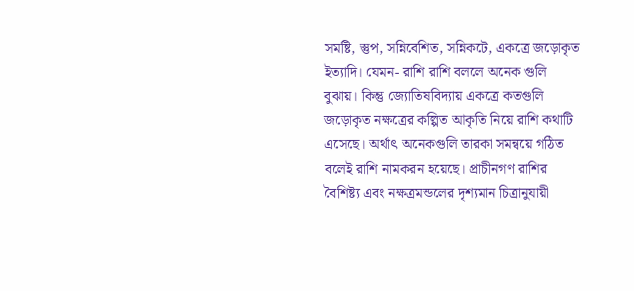সমষ্টি, স্তুপ, সন্নিবেশিত, সন্নিকটে, একত্রে জড়োকৃত ইত্যাদি। যেমন- রাশি রাশি বললে অনেক গুলি বুঝায়। কিন্তু জ্যোতিষবিদ্যায় একত্রে কতগুলি জড়োকৃত নক্ষত্রের কল্পিত আকৃতি নিয়ে রাশি কথাটি এসেছে। অর্থাৎ অনেকগুলি তারকা সমন্বয়ে গঠিত বলেই রাশি নামকরন হয়েছে। প্রাচীনগণ রাশির বৈশিষ্ট্য এবং নক্ষত্রমন্ডলের দৃশ্যমান চিত্রানুযায়ী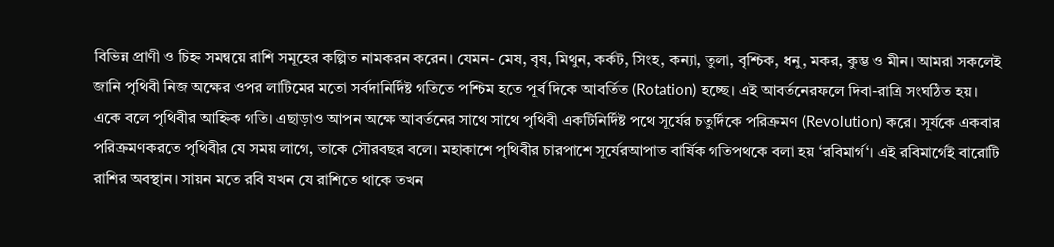বিভিন্ন প্রাণী ও চিহ্ন সমন্বয়ে রাশি সমূহের কল্পিত নামকরন করেন। যেমন- মেষ, বৃষ, মিথুন, কর্কট, সিংহ, কন্যা, তুলা, বৃশ্চিক, ধনু, মকর, কুম্ভ ও মীন। আমরা সকলেই জানি পৃথিবী নিজ অক্ষের ওপর লাটিমের মতো সর্বদানির্দিষ্ট গতিতে পশ্চিম হতে পূর্ব দিকে আবর্তিত (Rotation) হচ্ছে। এই আবর্তনেরফলে দিবা-রাত্রি সংঘঠিত হয়। একে বলে পৃথিবীর আহ্নিক গতি। এছাড়াও আপন অক্ষে আবর্তনের সাথে সাথে পৃথিবী একটিনির্দিষ্ট পথে সূর্যের চতুর্দিকে পরিক্রমণ (Revolution) করে। সূর্যকে একবার পরিক্রমণকরতে পৃথিবীর যে সময় লাগে, তাকে সৌরবছর বলে। মহাকাশে পৃথিবীর চারপাশে সূর্যেরআপাত বার্ষিক গতিপথকে বলা হয় ‘রবিমার্গ‘। এই রবিমার্গেই বারোটি রাশির অবস্থান। সায়ন মতে রবি যখন যে রাশিতে থাকে তখন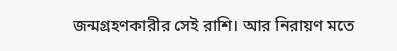জন্মগ্রহণকারীর সেই রাশি। আর নিরায়ণ মতে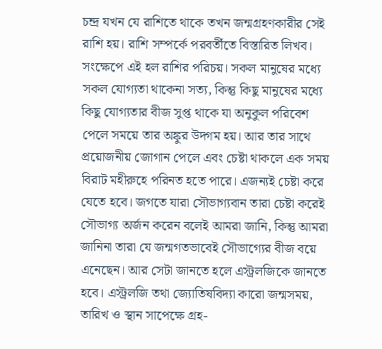চন্দ্র যখন যে রাশিতে থাকে তখন জন্মগ্রহণকারীর সেই রাশি হয়। রাশি সম্পর্কে পরবর্তীতে বিস্তারিত লিখব। সংক্ষেপে এই হল রাশির পরিচয়। সকল মানুষের মধ্যে সকল যোগ্যতা থাকেনা সত্য, কিন্তু কিছু মানুষের মধ্যে কিছু যোগ্যতার বীজ সুপ্ত থাকে যা অনুকুল পরিবেশ পেলে সময়ে তার অঙ্কুর উদ্গম হয়। আর তার সাথে প্রয়োজনীয় জোগান পেলে এবং চেষ্টা থাকলে এক সময় বিরাট মহীরুহে পরিনত হতে পারে। এজন্যই চেষ্টা করে যেতে হবে। জগতে যারা সৌভাগ্যবান তারা চেষ্টা করেই সৌভাগ্য অর্জন করেন বলেই আমরা জানি, কিন্তু আমরা জানিনা তারা যে জন্মগতভাবেই সৌভাগ্যের বীজ বয়ে এনেছেন। আর সেটা জানতে হলে এস্ট্রলজিকে জানতে হবে। এস্ট্রলজি তথা জ্যোতিষবিদ্যা কারো জন্মসময়, তারিখ ও স্থান সাপেক্ষে গ্রহ-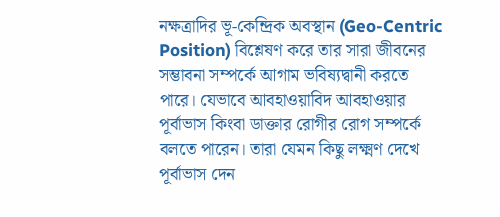নক্ষত্রাদির ভূ-কেন্দ্রিক অবস্থান (Geo-Centric Position) বিশ্লেষণ করে তার সারা জীবনের সম্ভাবনা সম্পর্কে আগাম ভবিষ্যদ্বানী করতে পারে। যেভাবে আবহাওয়াবিদ আবহাওয়ার পূর্বাভাস কিংবা ডাক্তার রোগীর রোগ সম্পর্কে বলতে পারেন। তারা যেমন কিছু লক্ষ্মণ দেখে পূর্বাভাস দেন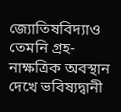জ্যোতিষবিদ্যাও তেমনি গ্রহ-নাক্ষত্রিক অবস্থান দেখে ভবিষ্যদ্বানী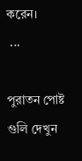করেন।
 ...

পুরাতন পোষ্ট গুলি দেখুন